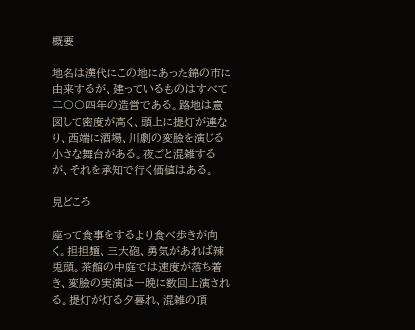概要

地名は漢代にこの地にあった錦の市に由来するが、建っているものはすべて二〇〇四年の造営である。路地は意図して密度が高く、頭上に提灯が連なり、西端に酒場、川劇の変臉を演じる小さな舞台がある。夜ごと混雑するが、それを承知で行く価値はある。

見どころ

座って食事をするより食べ歩きが向く。担担麺、三大砲、勇気があれば辣兎頭。茶館の中庭では速度が落ち着き、変臉の実演は一晩に数回上演される。提灯が灯る夕暮れ、混雑の頂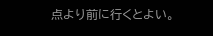点より前に行くとよい。